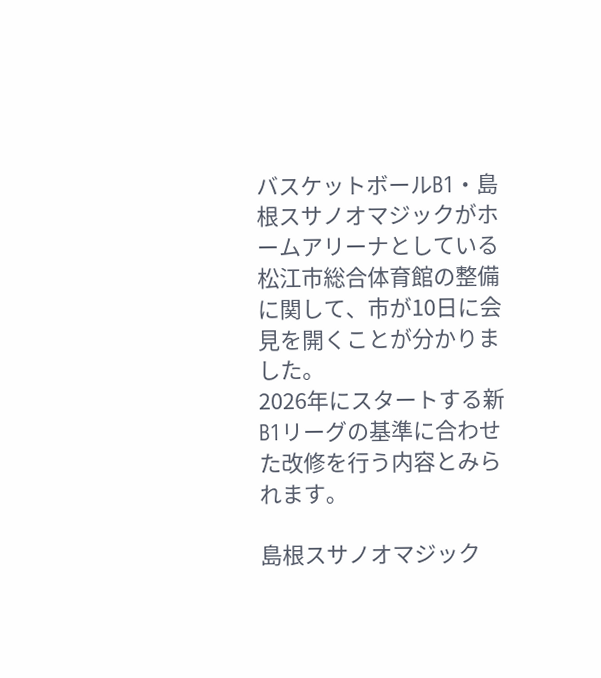バスケットボールB1・島根スサノオマジックがホームアリーナとしている松江市総合体育館の整備に関して、市が10日に会見を開くことが分かりました。
2026年にスタートする新B1リーグの基準に合わせた改修を行う内容とみられます。

島根スサノオマジック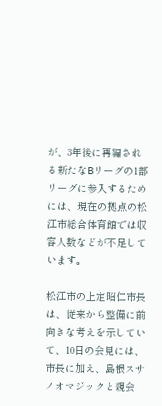が、3年後に再編される新たなBリーグの1部リーグに参入するためには、現在の拠点の松江市総合体育館では収容人数などが不足しています。

松江市の上定昭仁市長は、従来から整備に前向きな考えを示していて、10日の会見には、市長に加え、島根スサノオマジックと親会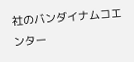社のバンダイナムコエンター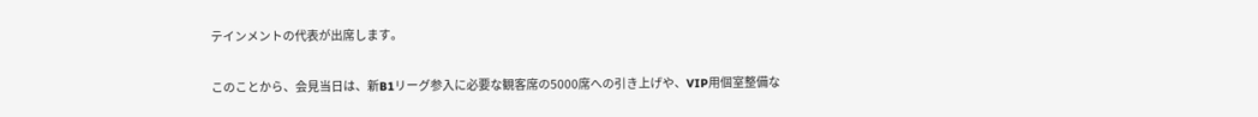テインメントの代表が出席します。

このことから、会見当日は、新B1リーグ参入に必要な観客席の5000席への引き上げや、VIP用個室整備な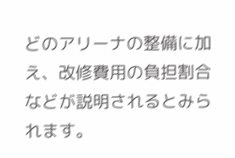どのアリーナの整備に加え、改修費用の負担割合などが説明されるとみられます。